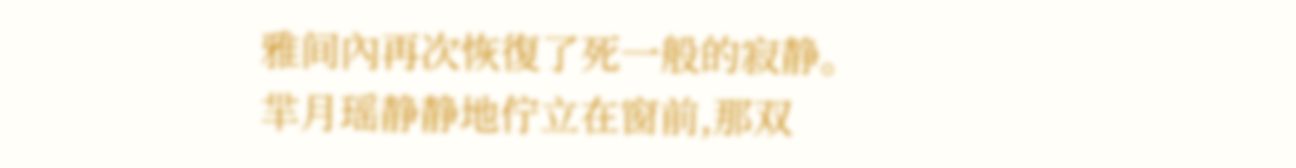雅间內再次恢復了死一般的寂静。
羋月瑶静静地佇立在窗前,那双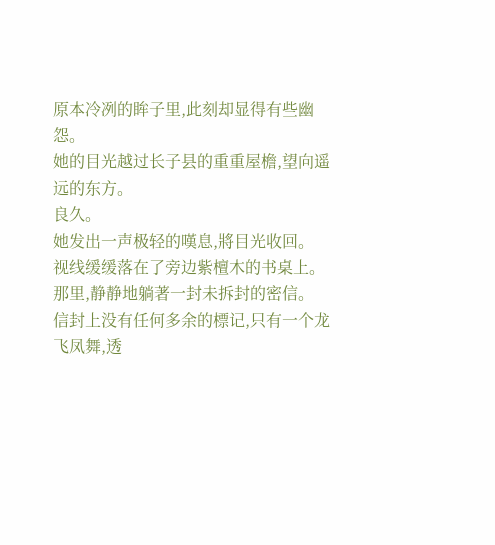原本冷冽的眸子里,此刻却显得有些幽怨。
她的目光越过长子县的重重屋檐,望向遥远的东方。
良久。
她发出一声极轻的嘆息,將目光收回。
视线缓缓落在了旁边紫檀木的书桌上。
那里,静静地躺著一封未拆封的密信。
信封上没有任何多余的標记,只有一个龙飞凤舞,透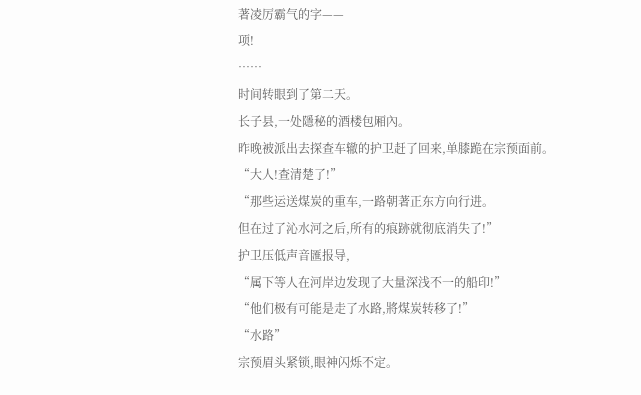著凌厉霸气的字——
项!
……
时间转眼到了第二天。
长子县,一处隱秘的酒楼包厢內。
昨晚被派出去探查车辙的护卫赶了回来,单膝跪在宗预面前。
“大人!查清楚了!”
“那些运送煤炭的重车,一路朝著正东方向行进。
但在过了沁水河之后,所有的痕跡就彻底消失了!”
护卫压低声音匯报导,
“属下等人在河岸边发现了大量深浅不一的船印!”
“他们极有可能是走了水路,將煤炭转移了!”
“水路”
宗预眉头紧锁,眼神闪烁不定。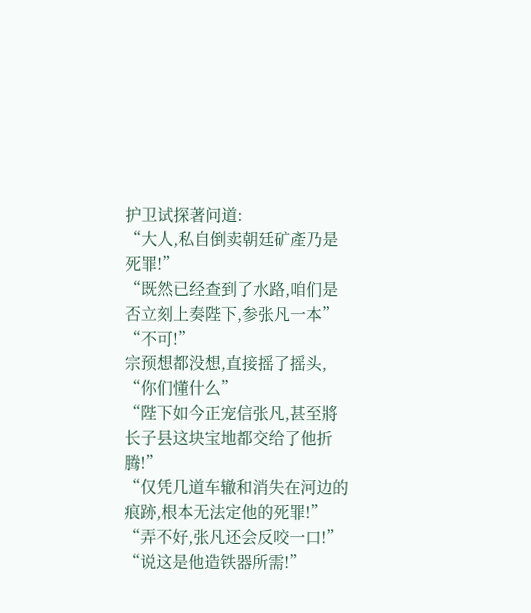护卫试探著问道:
“大人,私自倒卖朝廷矿產乃是死罪!”
“既然已经查到了水路,咱们是否立刻上奏陛下,参张凡一本”
“不可!”
宗预想都没想,直接摇了摇头,
“你们懂什么”
“陛下如今正宠信张凡,甚至將长子县这块宝地都交给了他折腾!”
“仅凭几道车辙和消失在河边的痕跡,根本无法定他的死罪!”
“弄不好,张凡还会反咬一口!”
“说这是他造铁器所需!”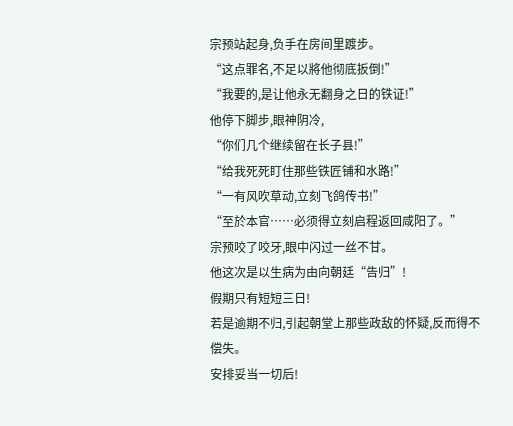宗预站起身,负手在房间里踱步。
“这点罪名,不足以將他彻底扳倒!”
“我要的,是让他永无翻身之日的铁证!”
他停下脚步,眼神阴冷,
“你们几个继续留在长子县!”
“给我死死盯住那些铁匠铺和水路!”
“一有风吹草动,立刻飞鸽传书!”
“至於本官……必须得立刻启程返回咸阳了。”
宗预咬了咬牙,眼中闪过一丝不甘。
他这次是以生病为由向朝廷“告归”!
假期只有短短三日!
若是逾期不归,引起朝堂上那些政敌的怀疑,反而得不偿失。
安排妥当一切后!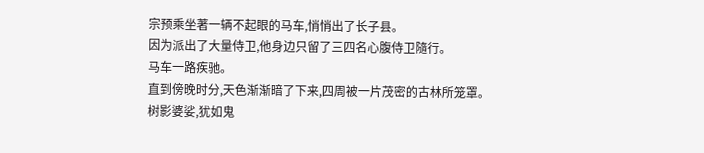宗预乘坐著一辆不起眼的马车,悄悄出了长子县。
因为派出了大量侍卫,他身边只留了三四名心腹侍卫隨行。
马车一路疾驰。
直到傍晚时分,天色渐渐暗了下来,四周被一片茂密的古林所笼罩。
树影婆娑,犹如鬼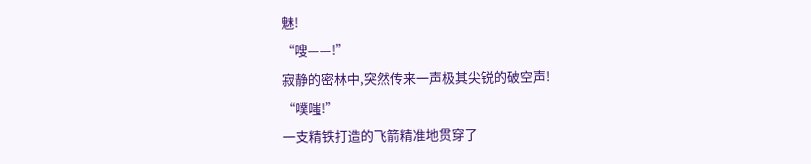魅!
“嗖——!”
寂静的密林中,突然传来一声极其尖锐的破空声!
“噗嗤!”
一支精铁打造的飞箭精准地贯穿了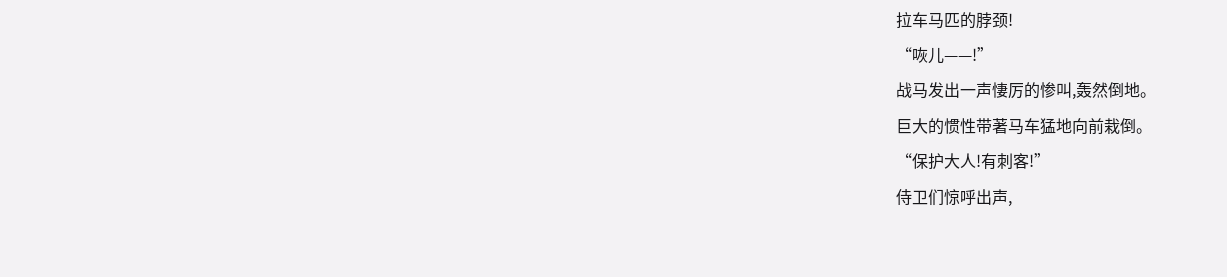拉车马匹的脖颈!
“咴儿——!”
战马发出一声悽厉的惨叫,轰然倒地。
巨大的惯性带著马车猛地向前栽倒。
“保护大人!有刺客!”
侍卫们惊呼出声,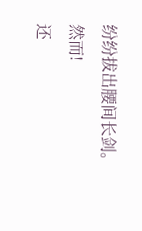纷纷拔出腰间长剑。
然而!
还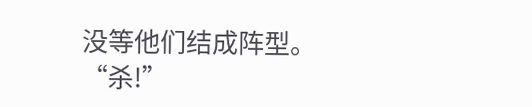没等他们结成阵型。
“杀!”